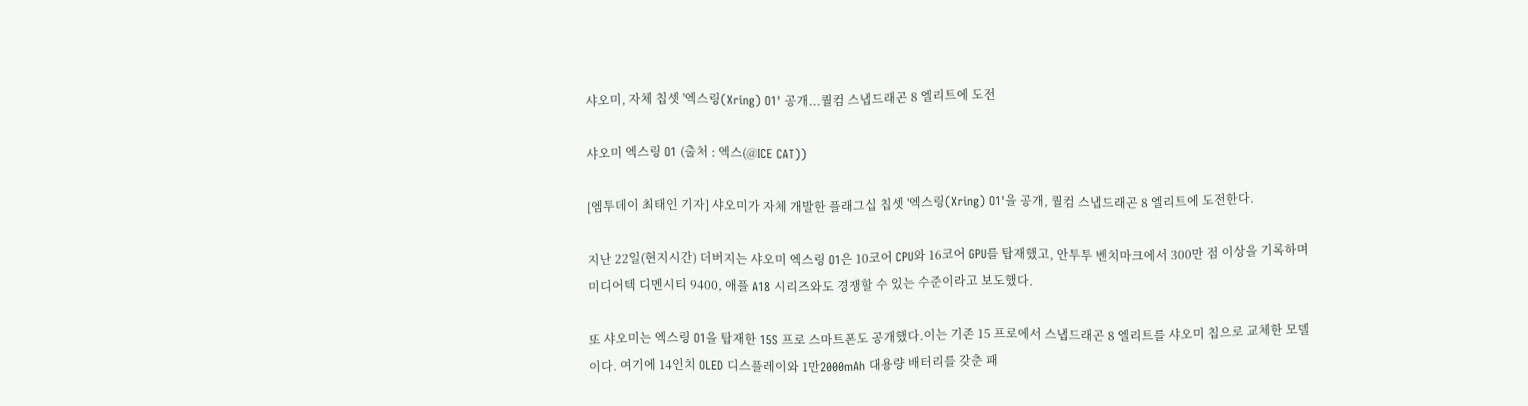샤오미, 자체 칩셋 '엑스링(Xring) O1' 공개...퀄컴 스냅드래곤 8 엘리트에 도전

샤오미 엑스링 O1 (출처 : 엑스(@ICE CAT))

[엠투데이 최태인 기자] 샤오미가 자체 개발한 플래그십 칩셋 '엑스링(Xring) O1'을 공개, 퀄컴 스냅드래곤 8 엘리트에 도전한다.

지난 22일(현지시간) 더버지는 샤오미 엑스링 O1은 10코어 CPU와 16코어 GPU를 탑재했고, 안투투 벤치마크에서 300만 점 이상을 기록하며 미디어텍 디멘시티 9400, 애플 A18 시리즈와도 경쟁할 수 있는 수준이라고 보도했다.

또 샤오미는 엑스링 O1을 탑재한 15S 프로 스마트폰도 공개했다.이는 기존 15 프로에서 스냅드래곤 8 엘리트를 샤오미 칩으로 교체한 모델이다. 여기에 14인치 OLED 디스플레이와 1만2000mAh 대용량 배터리를 갖춘 패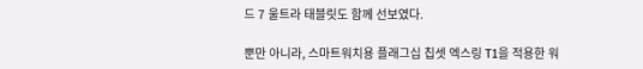드 7 울트라 태블릿도 함께 선보였다.

뿐만 아니라, 스마트워치용 플래그십 칩셋 엑스링 T1을 적용한 워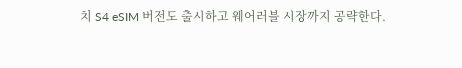치 S4 eSIM 버전도 출시하고 웨어러블 시장까지 공략한다.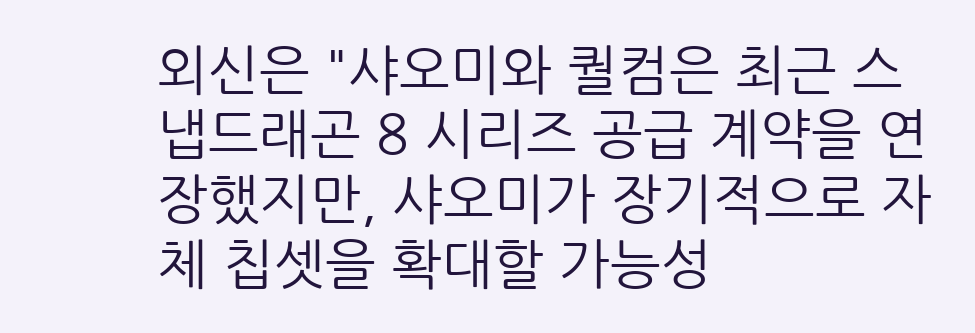외신은 "샤오미와 퀄컴은 최근 스냅드래곤 8 시리즈 공급 계약을 연장했지만, 샤오미가 장기적으로 자체 칩셋을 확대할 가능성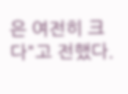은 여전히 크다"고 전했다.